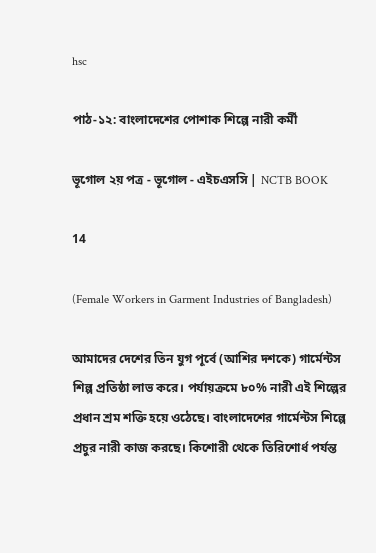hsc

পাঠ-১২: বাংলাদেশের পোশাক শিল্পে নারী কর্মী

ভূগোল ২য় পত্র - ভূগোল - এইচএসসি | NCTB BOOK

14

(Female Workers in Garment Industries of Bangladesh)

আমাদের দেশের তিন যুগ পূর্বে (আশির দশকে) গার্মেন্টস শিল্প প্রতিষ্ঠা লাভ করে। পর্যায়ক্রমে ৮০% নারী এই শিল্পের প্রধান শ্রম শক্তি হয়ে ওঠেছে। বাংলাদেশের গার্মেন্টস শিল্পে প্রচুর নারী কাজ করছে। কিশোরী থেকে তিরিশোর্ধ পর্যন্ত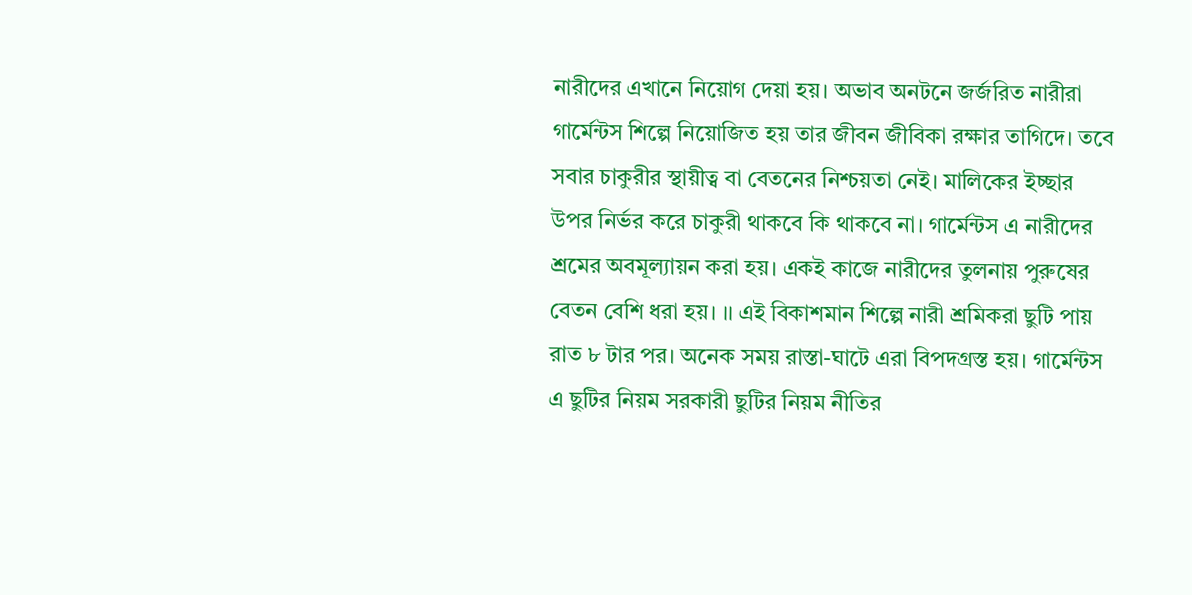নারীদের এখানে নিয়োগ দেয়া হয়। অভাব অনটনে জর্জরিত নারীরা গার্মেন্টস শিল্পে নিয়োজিত হয় তার জীবন জীবিকা রক্ষার তাগিদে। তবে সবার চাকুরীর স্থায়ীত্ব বা বেতনের নিশ্চয়তা নেই। মালিকের ইচ্ছার উপর নির্ভর করে চাকুরী থাকবে কি থাকবে না। গার্মেন্টস এ নারীদের শ্রমের অবমূল্যায়ন করা হয়। একই কাজে নারীদের তুলনায় পুরুষের বেতন বেশি ধরা হয়। ।। এই বিকাশমান শিল্পে নারী শ্রমিকরা ছুটি পায় রাত ৮ টার পর। অনেক সময় রাস্তা-ঘাটে এরা বিপদগ্রস্ত হয়। গার্মেন্টস এ ছুটির নিয়ম সরকারী ছুটির নিয়ম নীতির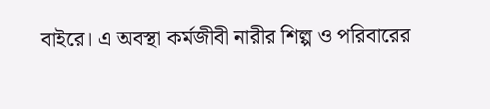বাইরে। এ অবস্থা কর্মজীবী নারীর শিল্প ও পরিবারের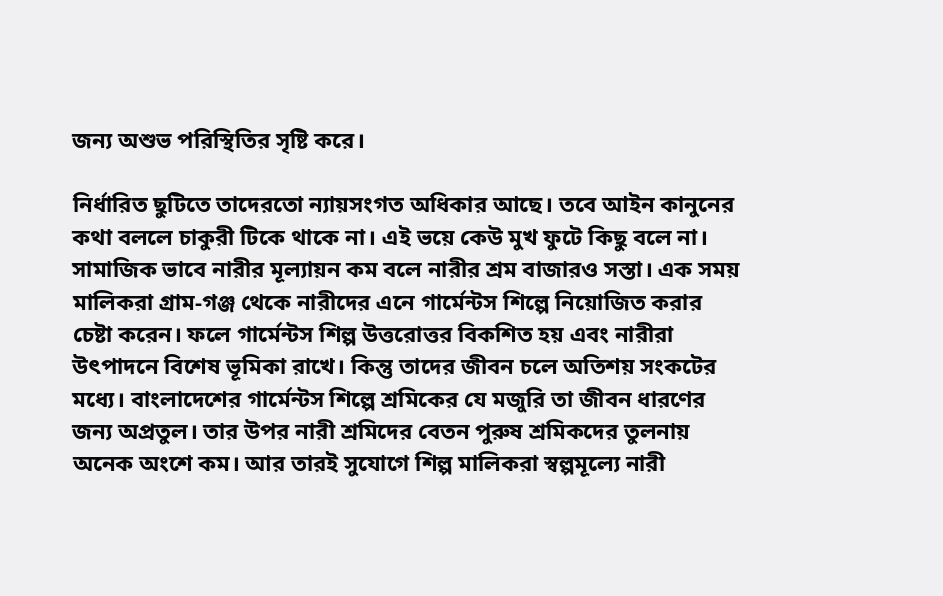জন্য অশুভ পরিস্থিতির সৃষ্টি করে।

নির্ধারিত ছুটিতে তাদেরতো ন্যায়সংগত অধিকার আছে। তবে আইন কানুনের কথা বললে চাকুরী টিকে থাকে না। এই ভয়ে কেউ মুখ ফুটে কিছু বলে না। সামাজিক ভাবে নারীর মূল্যায়ন কম বলে নারীর শ্রম বাজারও সস্তা। এক সময় মালিকরা গ্রাম-গঞ্জ থেকে নারীদের এনে গার্মেন্টস শিল্পে নিয়োজিত করার চেষ্টা করেন। ফলে গার্মেন্টস শিল্প উত্তরোত্তর বিকশিত হয় এবং নারীরা উৎপাদনে বিশেষ ভূমিকা রাখে। কিন্তু তাদের জীবন চলে অতিশয় সংকটের মধ্যে। বাংলাদেশের গার্মেন্টস শিল্পে শ্রমিকের যে মজুরি তা জীবন ধারণের জন্য অপ্রতুল। তার উপর নারী শ্রমিদের বেতন পুরুষ শ্রমিকদের তুলনায় অনেক অংশে কম। আর তারই সুযোগে শিল্প মালিকরা স্বল্পমূল্যে নারী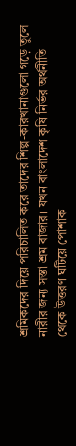শ্রমিকদের দিয়ে পরিচালিত করে তাদের শিল্প-কারখানাগুলো গড়ে তুলে নারীর জন্য সস্তা শ্রম বাজার। যখন বাংলাদেশ কৃষি নির্ভর অর্থনীতি থেকে উত্তরণ ঘটিয়ে পোশাক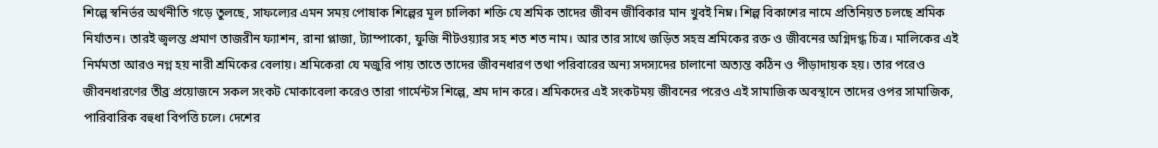শিল্পে স্বনির্ভর অর্থনীতি গড়ে তুলছে, সাফল্যের এমন সময় পোষাক শিল্পের মূল চালিকা শক্তি যে শ্রমিক তাদের জীবন জীবিকার মান খুবই নিম্ন। শিল্প বিকাশের নামে প্রতিনিয়ত চলছে শ্রমিক নির্যাতন। তারই জ্বলন্ত প্রমাণ তাজরীন ফ্যাশন, রানা প্লাজা, ট্যাম্পাকো, ফুজি নীটওয়্যার সহ শত শত নাম। আর তার সাথে জড়িত সহস্র শ্রমিকের রক্ত ও জীবনের অগ্নিদগ্ধ চিত্র। মালিকের এই নির্মমতা আরও নগ্ন হয় নারী শ্রমিকের বেলায়। শ্রমিকেরা যে মজুরি পায় তাতে তাদের জীবনধারণ তথা পরিবারের অন্য সদস্যদের চালানো অত্যন্ত কঠিন ও পীড়াদায়ক হয়। তার পরেও জীবনধারণের তীব্র প্রয়োজনে সকল সংকট মোকাবেলা করেও তারা গার্মেন্টস শিল্পে, শ্রম দান করে। শ্রমিকদের এই সংকটময় জীবনের পরেও এই সামাজিক অবস্থানে তাদের ওপর সামাজিক, পারিবারিক বহুধা বিপত্তি চলে। দেশের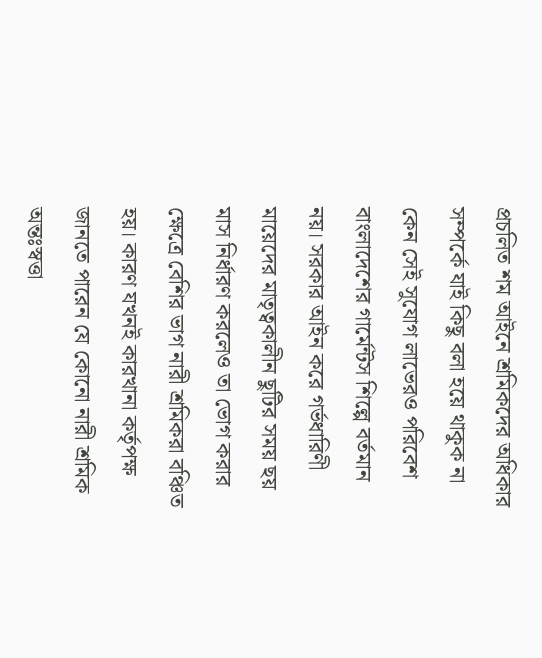প্রচলিত শম আইনে শ্রমিকদের অধিকার সম্পর্কে যাই কিছু বলা হয়ে থাকুক না কেন সেই সুযোগ লাভেরও পরিবেশ বাংলাদেশের গার্মেন্টস শিল্পে বর্তমান নয়। সরকার আইন করে গর্ভধারিণী মায়েদের মাতৃত্বকালীন ছুটির সময় ছয় মাস নির্ধারণ করলেও তা ভোগ করার ক্ষেত্রে বেশির ভাগ নারী শ্রমিকরা বঞ্চিত হয়। কারণ যখনই কারখানা কর্তৃপক্ষ জানতে পারেন যে কোনো নারী শ্রমিক অন্তঃস্বত্তা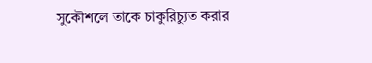সুকৌশলে তাকে চাকুরিচ্যুত করার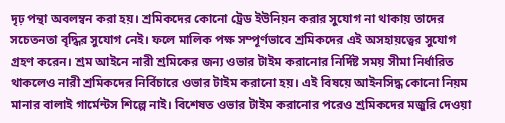দৃঢ় পন্থা অবলম্বন করা হয়। শ্রমিকদের কোনো ট্রেড ইউনিয়ন করার সুযোগ না থাকায় তাদের সচেতনতা বৃদ্ধির সুযোগ নেই। ফলে মালিক পক্ষ সম্পূর্ণভাবে শ্রমিকদের এই অসহায়ত্বের সুযোগ গ্রহণ করেন। শ্রম আইনে নারী শ্রমিকের জন্য ওভার টাইম করানোর নির্দিষ্ট সময় সীমা নির্ধারিত থাকলেও নারী শ্রমিকদের নির্বিচারে ওভার টাইম করানো হয়। এই বিষয়ে আইনসিদ্ধ কোনো নিয়ম মানার বালাই গার্মেন্টস শিল্পে নাই। বিশেষত ওভার টাইম করানোর পরেও শ্রমিকদের মজুরি দেওয়া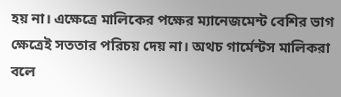হয় না। এক্ষেত্রে মালিকের পক্ষের ম্যানেজমেন্ট বেশির ভাগ ক্ষেত্রেই সততার পরিচয় দেয় না। অথচ গার্মেন্টস মালিকরা বলে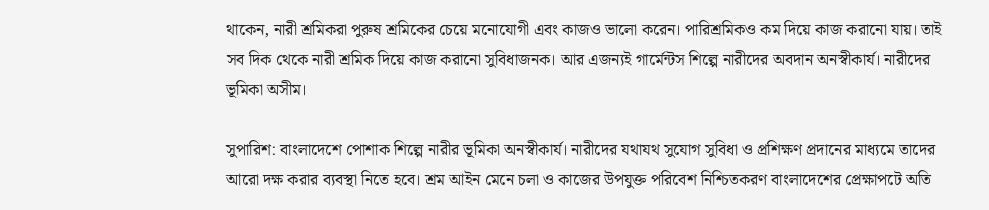থাকেন, নারী শ্রমিকরা পুরুষ শ্রমিকের চেয়ে মনোযোগী এবং কাজও ভালো করেন। পারিশ্রমিকও কম দিয়ে কাজ করানো যায়। তাই সব দিক থেকে নারী শ্রমিক দিয়ে কাজ করানো সুবিধাজনক। আর এজন্যই গার্মেন্টস শিল্পে নারীদের অবদান অনস্বীকার্য। নারীদের ভূমিকা অসীম।

সুপারিশ: বাংলাদেশে পোশাক শিল্পে নারীর ভূমিকা অনস্বীকার্য। নারীদের যথাযথ সুযোগ সুবিধা ও প্রশিক্ষণ প্রদানের মাধ্যমে তাদের আরো দক্ষ করার ব্যবস্থা নিতে হবে। শ্রম আইন মেনে চলা ও কাজের উপযুক্ত পরিবেশ নিশ্চিতকরণ বাংলাদেশের প্রেক্ষাপটে অতি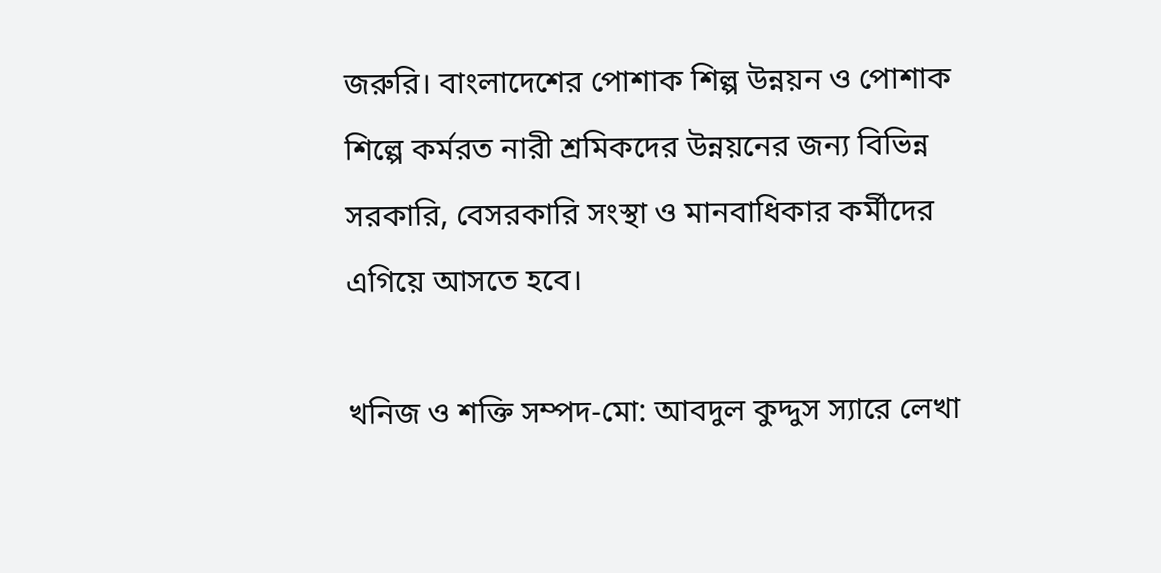জরুরি। বাংলাদেশের পোশাক শিল্প উন্নয়ন ও পোশাক শিল্পে কর্মরত নারী শ্রমিকদের উন্নয়নের জন্য বিভিন্ন সরকারি, বেসরকারি সংস্থা ও মানবাধিকার কর্মীদের এগিয়ে আসতে হবে।

খনিজ ও শক্তি সম্পদ-মো: আবদুল কুদ্দুস স্যারে লেখা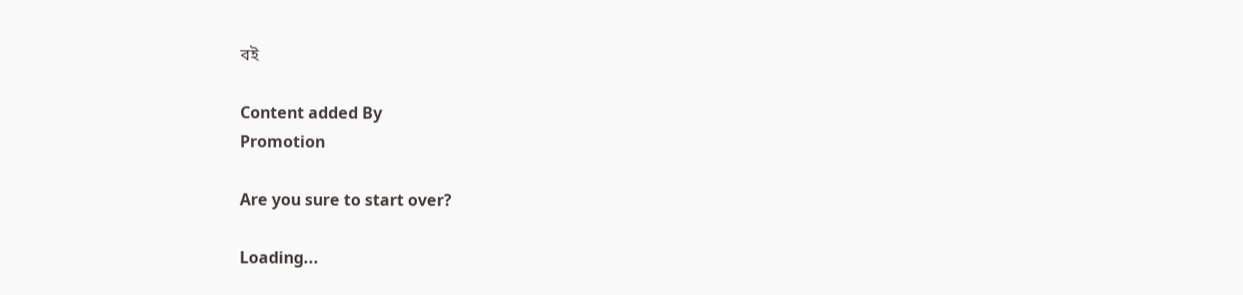বই

Content added By
Promotion

Are you sure to start over?

Loading...